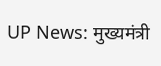UP News: मुख्यमंत्री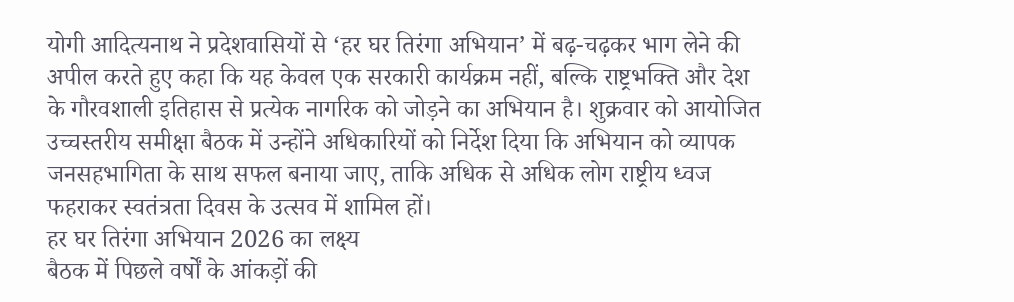योगी आदित्यनाथ ने प्रदेशवासियों से ‘हर घर तिरंगा अभियान’ में बढ़-चढ़कर भाग लेने की अपील करते हुए कहा कि यह केवल एक सरकारी कार्यक्रम नहीं, बल्कि राष्ट्रभक्ति और देश के गौरवशाली इतिहास से प्रत्येक नागरिक को जोड़ने का अभियान है। शुक्रवार को आयोजित उच्चस्तरीय समीक्षा बैठक में उन्होंने अधिकारियों को निर्देश दिया कि अभियान को व्यापक जनसहभागिता के साथ सफल बनाया जाए, ताकि अधिक से अधिक लोग राष्ट्रीय ध्वज फहराकर स्वतंत्रता दिवस के उत्सव में शामिल हों।
हर घर तिरंगा अभियान 2026 का लक्ष्य
बैठक में पिछले वर्षों के आंकड़ों की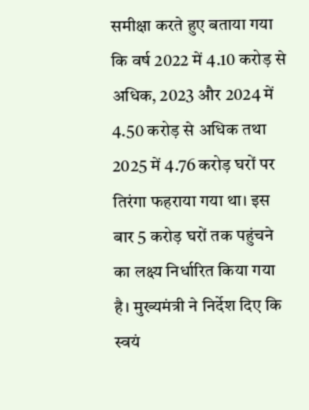समीक्षा करते हुए बताया गया कि वर्ष 2022 में 4.10 करोड़ से अधिक, 2023 और 2024 में 4.50 करोड़ से अधिक तथा 2025 में 4.76 करोड़ घरों पर तिरंगा फहराया गया था। इस बार 5 करोड़ घरों तक पहुंचने का लक्ष्य निर्धारित किया गया है। मुख्यमंत्री ने निर्देश दिए कि स्वयं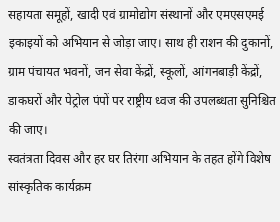सहायता समूहों, खादी एवं ग्रामोद्योग संस्थानों और एमएसएमई इकाइयों को अभियान से जोड़ा जाए। साथ ही राशन की दुकानों, ग्राम पंचायत भवनों, जन सेवा केंद्रों, स्कूलों, आंगनबाड़ी केंद्रों, डाकघरों और पेट्रोल पंपों पर राष्ट्रीय ध्वज की उपलब्धता सुनिश्चित की जाए।
स्वतंत्रता दिवस और हर घर तिरंगा अभियान के तहत होंगे विशेष सांस्कृतिक कार्यक्रम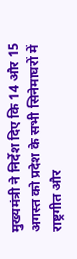मुख्यमंत्री ने निर्देश दिए कि 14 और 15 अगस्त को प्रदेश के सभी सिनेमाघरों में राष्ट्रगीत और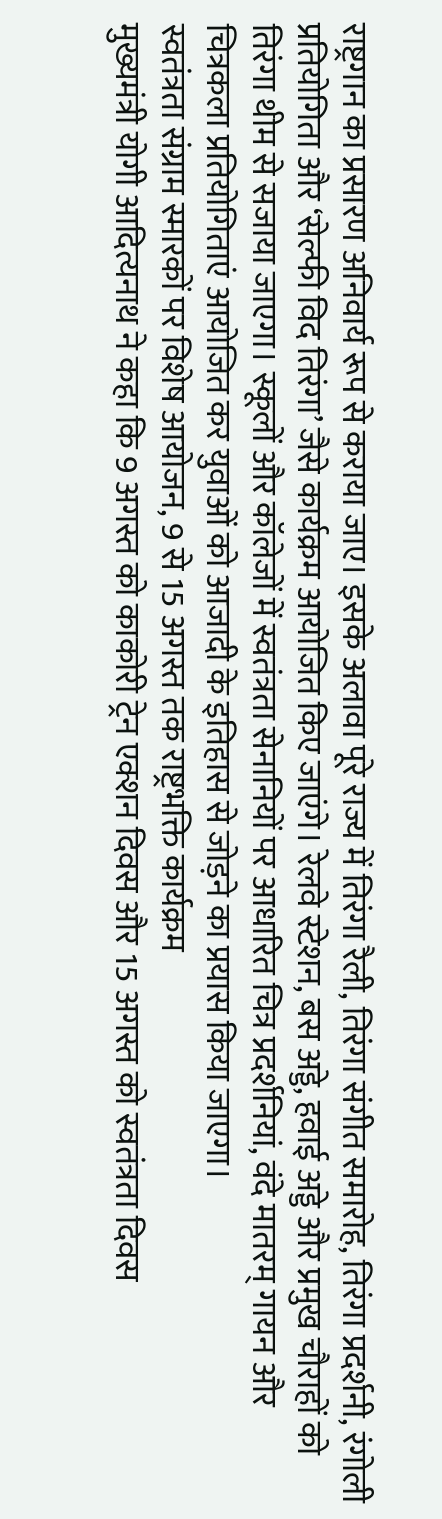राष्ट्रगान का प्रसारण अनिवार्य रूप से कराया जाए। इसके अलावा पूरे राज्य में तिरंगा रैली, तिरंगा संगीत समारोह, तिरंगा प्रदर्शनी, रंगोली प्रतियोगिता और ‘सेल्फी विद तिरंगा’ जैसे कार्यक्रम आयोजित किए जाएंगे। रेलवे स्टेशन, बस अड्डे, हवाई अड्डे और प्रमुख चौराहों को तिरंगा थीम से सजाया जाएगा। स्कूलों और कॉलेजों में स्वतंत्रता सेनानियों पर आधारित चित्र प्रदर्शनियां, वंदे मातरम् गायन और चित्रकला प्रतियोगिताएं आयोजित कर युवाओं को आजादी के इतिहास से जोड़ने का प्रयास किया जाएगा।
स्वतंत्रता संग्राम स्मारकों पर विशेष आयोजन, 9 से 15 अगस्त तक राष्ट्रभक्ति कार्यक्रम
मुख्यमंत्री योगी आदित्यनाथ ने कहा कि 9 अगस्त को काकोरी ट्रेन एक्शन दिवस और 15 अगस्त को स्वतंत्रता दिवस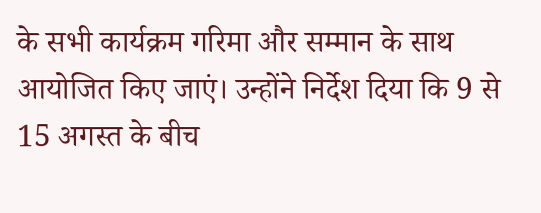के सभी कार्यक्रम गरिमा और सम्मान के साथ आयोजित किए जाएं। उन्होंने निर्देश दिया कि 9 से 15 अगस्त के बीच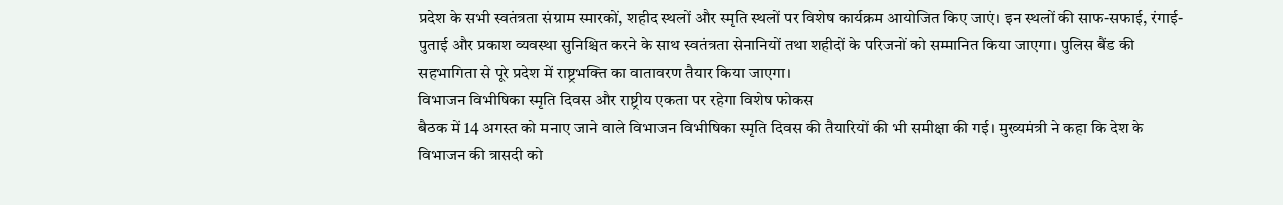प्रदेश के सभी स्वतंत्रता संग्राम स्मारकों, शहीद स्थलों और स्मृति स्थलों पर विशेष कार्यक्रम आयोजित किए जाएं। इन स्थलों की साफ-सफाई, रंगाई-पुताई और प्रकाश व्यवस्था सुनिश्चित करने के साथ स्वतंत्रता सेनानियों तथा शहीदों के परिजनों को सम्मानित किया जाएगा। पुलिस बैंड की सहभागिता से पूरे प्रदेश में राष्ट्रभक्ति का वातावरण तैयार किया जाएगा।
विभाजन विभीषिका स्मृति दिवस और राष्ट्रीय एकता पर रहेगा विशेष फोकस
बैठक में 14 अगस्त को मनाए जाने वाले विभाजन विभीषिका स्मृति दिवस की तैयारियों की भी समीक्षा की गई। मुख्यमंत्री ने कहा कि देश के विभाजन की त्रासदी को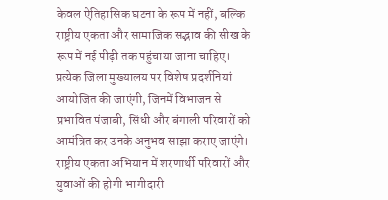केवल ऐतिहासिक घटना के रूप में नहीं, बल्कि राष्ट्रीय एकता और सामाजिक सद्भाव की सीख के रूप में नई पीढ़ी तक पहुंचाया जाना चाहिए। प्रत्येक जिला मुख्यालय पर विशेष प्रदर्शनियां आयोजित की जाएंगी, जिनमें विभाजन से प्रभावित पंजाबी, सिंधी और बंगाली परिवारों को आमंत्रित कर उनके अनुभव साझा कराए जाएंगे।
राष्ट्रीय एकता अभियान में शरणार्थी परिवारों और युवाओं की होगी भागीदारी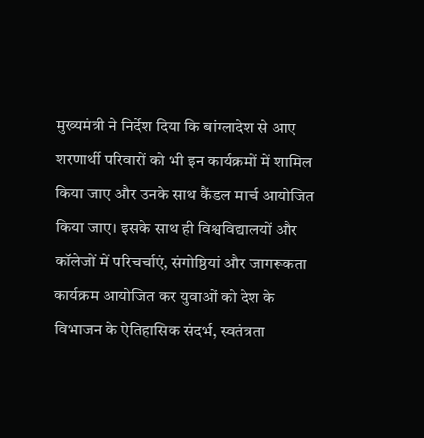मुख्यमंत्री ने निर्देश दिया कि बांग्लादेश से आए शरणार्थी परिवारों को भी इन कार्यक्रमों में शामिल किया जाए और उनके साथ कैंडल मार्च आयोजित किया जाए। इसके साथ ही विश्वविद्यालयों और कॉलेजों में परिचर्चाएं, संगोष्ठियां और जागरूकता कार्यक्रम आयोजित कर युवाओं को देश के विभाजन के ऐतिहासिक संदर्भ, स्वतंत्रता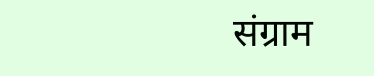संग्राम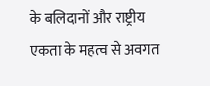के बलिदानों और राष्ट्रीय एकता के महत्व से अवगत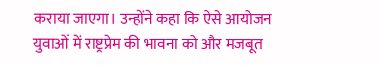कराया जाएगा। उन्होंने कहा कि ऐसे आयोजन युवाओं में राष्ट्रप्रेम की भावना को और मजबूत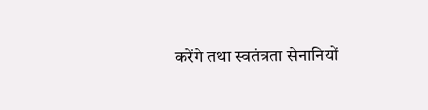करेंगे तथा स्वतंत्रता सेनानियों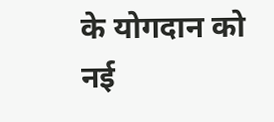के योगदान को नई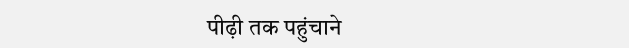पीढ़ी तक पहुंचाने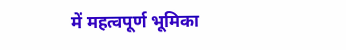में महत्वपूर्ण भूमिका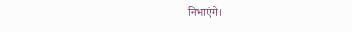निभाएंगे।